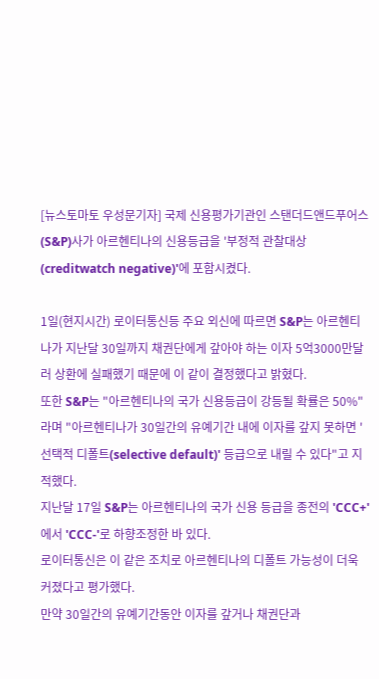[뉴스토마토 우성문기자] 국제 신용평가기관인 스탠더드앤드푸어스(S&P)사가 아르헨티나의 신용등급을 '부정적 관찰대상(creditwatch negative)'에 포함시켰다.

1일(현지시간) 로이터통신등 주요 외신에 따르면 S&P는 아르헨티나가 지난달 30일까지 채권단에게 갚아야 하는 이자 5억3000만달러 상환에 실패했기 때문에 이 같이 결정했다고 밝혔다.
또한 S&P는 "아르헨티나의 국가 신용등급이 강등될 확률은 50%"라며 "아르헨티나가 30일간의 유예기간 내에 이자를 갚지 못하면 '선택적 디폴트(selective default)' 등급으로 내릴 수 있다"고 지적했다.
지난달 17일 S&P는 아르헨티나의 국가 신용 등급을 종전의 'CCC+'에서 'CCC-'로 하향조정한 바 있다.
로이터통신은 이 같은 조치로 아르헨티나의 디폴트 가능성이 더욱 커졌다고 평가했다.
만약 30일간의 유예기간동안 이자를 갚거나 채권단과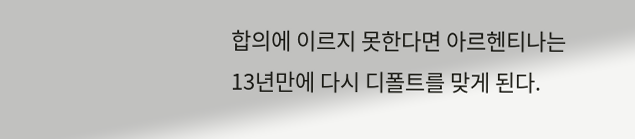합의에 이르지 못한다면 아르헨티나는 13년만에 다시 디폴트를 맞게 된다.